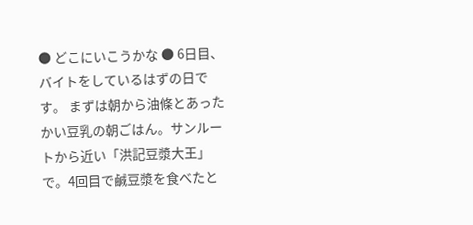● どこにいこうかな ● 6日目、バイトをしているはずの日です。 まずは朝から油條とあったかい豆乳の朝ごはん。サンルートから近い「洪記豆漿大王」で。4回目で鹹豆漿を食べたと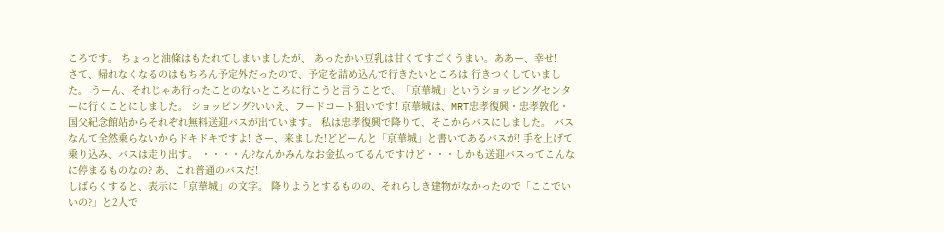ころです。 ちょっと油條はもたれてしまいましたが、 あったかい豆乳は甘くてすごくうまい。ああー、幸せ!
さて、帰れなくなるのはもちろん予定外だったので、予定を詰め込んで行きたいところは 行きつくしていました。 うーん、それじゃあ行ったことのないところに行こうと言うことで、「京華城」というショッピングセンターに行くことにしました。 ショッピング?いいえ、フードコート狙いです! 京華城は、MRT忠孝復興・忠孝敦化・国父紀念館站からそれぞれ無料送迎バスが出ています。 私は忠孝復興で降りて、そこからバスにしました。 バスなんて全然乗らないからドキドキですよ! さー、来ました!どどーんと「京華城」と書いてあるバスが! 手を上げて乗り込み、バスは走り出す。 ・・・・ん?なんかみんなお金払ってるんですけど・・・しかも送迎バスってこんなに停まるものなの? あ、これ普通のバスだ!
しばらくすると、表示に「京華城」の文字。 降りようとするものの、それらしき建物がなかったので「ここでいいの?」と2人で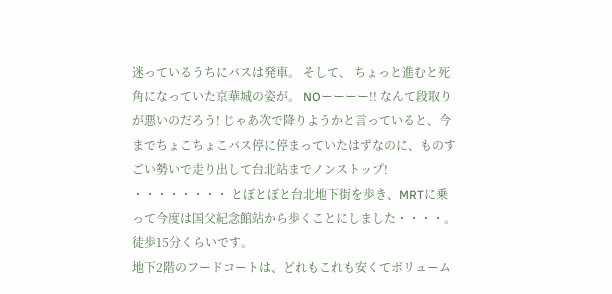迷っているうちにバスは発車。 そして、 ちょっと進むと死角になっていた京華城の姿が。 NOーーーー!! なんて段取りが悪いのだろう! じゃあ次で降りようかと言っていると、今までちょこちょこバス停に停まっていたはずなのに、ものすごい勢いで走り出して台北站までノンストップ! ・・・・・・・・ とぼとぼと台北地下街を歩き、MRTに乗って今度は国父紀念館站から歩くことにしました・・・・。 徒歩15分くらいです。
地下2階のフードコートは、どれもこれも安くてボリューム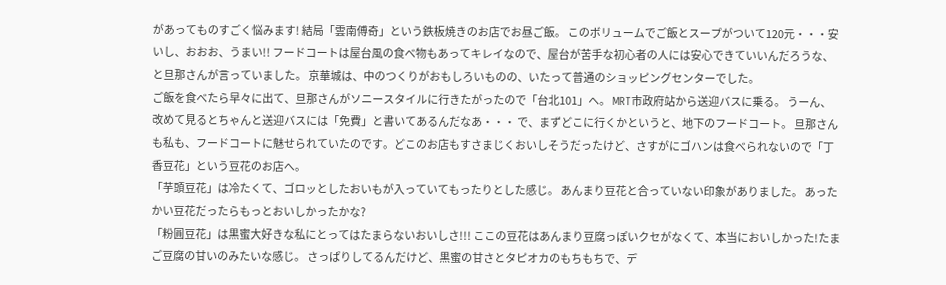があってものすごく悩みます! 結局「雲南傅奇」という鉄板焼きのお店でお昼ご飯。 このボリュームでご飯とスープがついて120元・・・安いし、おおお、うまい!! フードコートは屋台風の食べ物もあってキレイなので、屋台が苦手な初心者の人には安心できていいんだろうな、と旦那さんが言っていました。 京華城は、中のつくりがおもしろいものの、いたって普通のショッピングセンターでした。
ご飯を食べたら早々に出て、旦那さんがソニースタイルに行きたがったので「台北101」へ。 MRT市政府站から送迎バスに乗る。 うーん、改めて見るとちゃんと送迎バスには「免費」と書いてあるんだなあ・・・ で、まずどこに行くかというと、地下のフードコート。 旦那さんも私も、フードコートに魅せられていたのです。どこのお店もすさまじくおいしそうだったけど、さすがにゴハンは食べられないので「丁香豆花」という豆花のお店へ。
「芋頭豆花」は冷たくて、ゴロッとしたおいもが入っていてもったりとした感じ。 あんまり豆花と合っていない印象がありました。 あったかい豆花だったらもっとおいしかったかな?
「粉圓豆花」は黒蜜大好きな私にとってはたまらないおいしさ!!! ここの豆花はあんまり豆腐っぽいクセがなくて、本当においしかった!たまご豆腐の甘いのみたいな感じ。 さっぱりしてるんだけど、黒蜜の甘さとタピオカのもちもちで、デ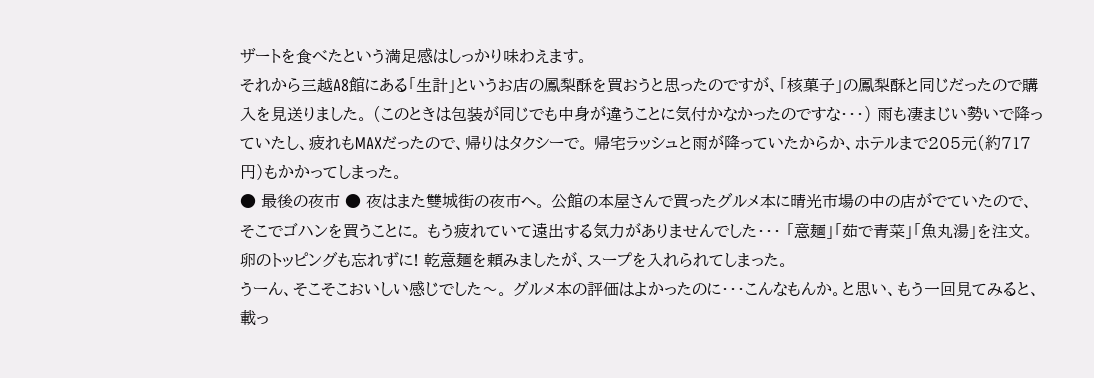ザートを食べたという満足感はしっかり味わえます。
それから三越A8館にある「生計」というお店の鳳梨酥を買おうと思ったのですが、「核菓子」の鳳梨酥と同じだったので購入を見送りました。 (このときは包装が同じでも中身が違うことに気付かなかったのですな・・・) 雨も凄まじい勢いで降っていたし、疲れもMAXだったので、帰りはタクシーで。 帰宅ラッシュと雨が降っていたからか、ホテルまで205元(約717円)もかかってしまった。
● 最後の夜市 ● 夜はまた雙城街の夜市へ。 公館の本屋さんで買ったグルメ本に晴光市場の中の店がでていたので、そこでゴハンを買うことに。 もう疲れていて遠出する気力がありませんでした・・・ 「意麺」「茹で青菜」「魚丸湯」を注文。卵のトッピングも忘れずに! 乾意麺を頼みましたが、スープを入れられてしまった。
うーん、そこそこおいしい感じでした〜。 グルメ本の評価はよかったのに・・・こんなもんか。と思い、もう一回見てみると、載っ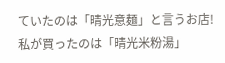ていたのは「晴光意麺」と言うお店! 私が買ったのは「晴光米粉湯」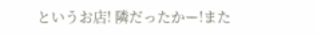というお店! 隣だったかー!また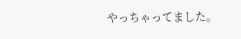やっちゃってました。